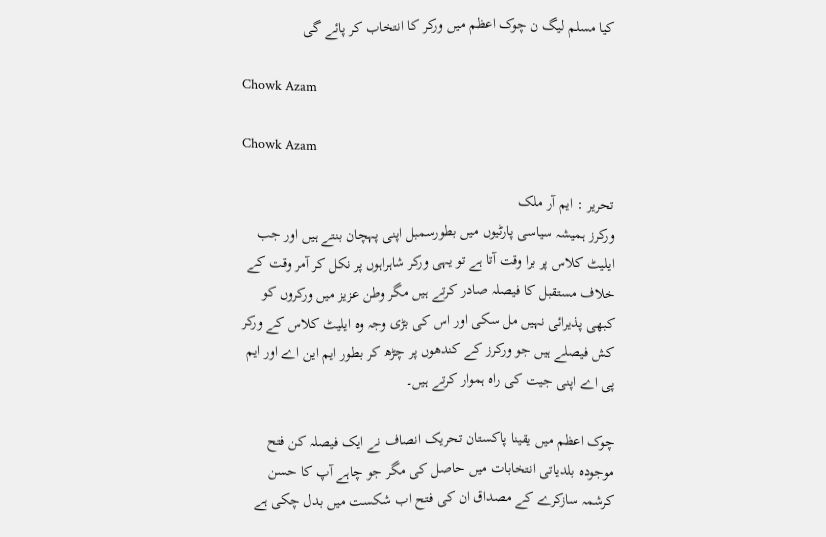کیا مسلم لیگ ن چوک اعظم میں ورکر کا انتخاب کر پائے گی

Chowk Azam

Chowk Azam

تحریر : ایم آر ملک
ورکرز ہمیشہ سیاسی پارٹیوں میں بطورسمبل اپنی پہچان بنتے ہیں اور جب ایلیٹ کلاس پر برا وقت آتا ہے تو یہی ورکر شاہراہوں پر نکل کر آمر وقت کے خلاف مستقبل کا فیصلہ صادر کرتے ہیں مگر وطن عزیز میں ورکروں کو کبھی پذیرائی نہیں مل سکی اور اس کی بڑی وجہ وہ ایلیٹ کلاس کے ورکر کش فیصلے ہیں جو ورکرز کے کندھوں پر چڑھ کر بطور ایم این اے اور ایم پی اے اپنی جیت کی راہ ہموار کرتے ہیں۔

چوک اعظم میں یقینا پاکستان تحریک انصاف نے ایک فیصلہ کن فتح موجودہ بلدیاتی انتخابات میں حاصل کی مگر جو چاہے آپ کا حسن کرشمہ سازکرے کے مصداق ان کی فتح اب شکست میں بدل چکی ہے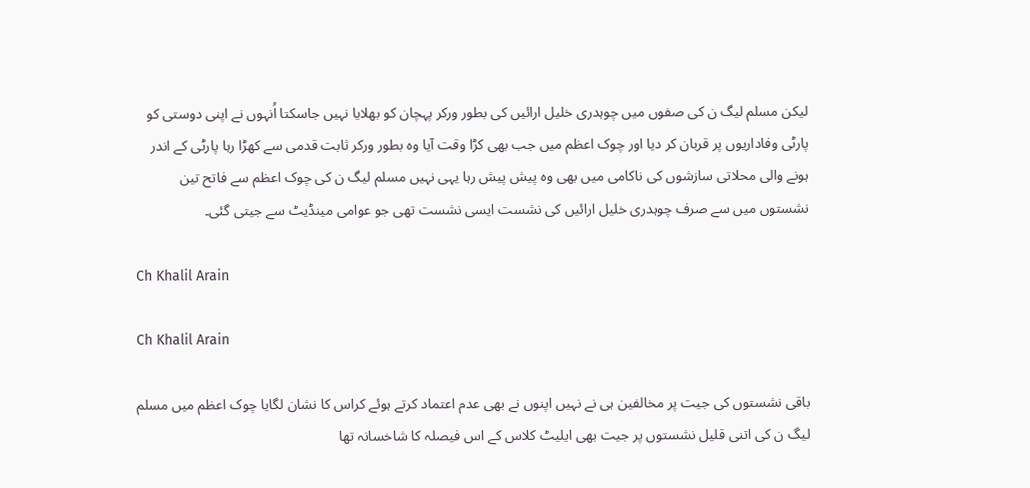لیکن مسلم لیگ ن کی صفوں میں چوہدری خلیل ارائیں کی بطور ورکر پہچان کو بھلایا نہیں جاسکتا اُنہوں نے اپنی دوستی کو پارٹی وفاداریوں پر قربان کر دیا اور چوک اعظم میں جب بھی کڑا وقت آیا وہ بطور ورکر ثابت قدمی سے کھڑا رہا پارٹی کے اندر ہونے والی محلاتی سازشوں کی ناکامی میں بھی وہ پیش پیش رہا یہی نہیں مسلم لیگ ن کی چوک اعظم سے فاتح تین نشستوں میں سے صرف چوہدری خلیل ارائیں کی نشست ایسی نشست تھی جو عوامی مینڈیٹ سے جیتی گئی۔

Ch Khalil Arain

Ch Khalil Arain

باقی نشستوں کی جیت پر مخالفین ہی نے نہیں اپنوں نے بھی عدم اعتماد کرتے ہوئے کراس کا نشان لگایا چوک اعظم میں مسلم لیگ ن کی اتنی قلیل نشستوں پر جیت بھی ایلیٹ کلاس کے اس فیصلہ کا شاخسانہ تھا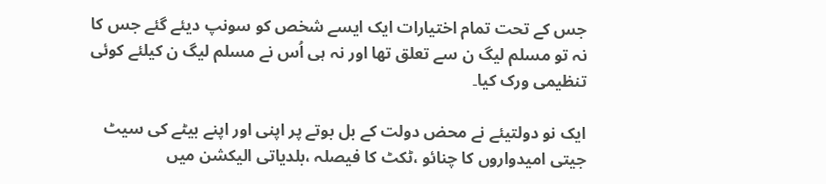جس کے تحت تمام اختیارات ایک ایسے شخص کو سونپ دیئے گئے جس کا نہ تو مسلم لیگ ن سے تعلق تھا اور نہ ہی اُس نے مسلم لیگ ن کیلئے کوئی تنظیمی ورک کیا۔

ایک نو دولتیئے نے محض دولت کے بل بوتے پر اپنی اور اپنے بیٹے کی سیٹ جیتی امیدواروں کا چنائو ،ٹکٹ کا فیصلہ ،بلدیاتی الیکشن میں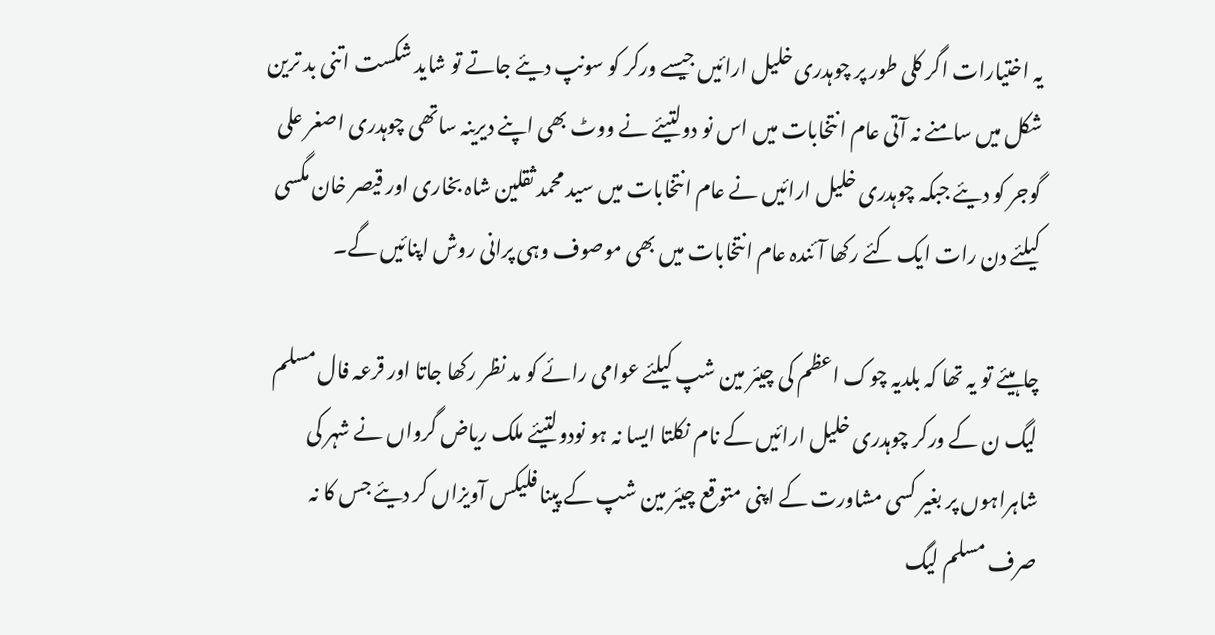یہ اختیارات اگر کلی طور پر چوہدری خلیل ارائیں جیسے ورکر کو سونپ دیئے جاتے تو شاید شکست اتنی بد ترین شکل میں سامنے نہ آتی عام انتخابات میں اس نو دولتیئے نے ووٹ بھی اپنے دیرینہ ساتھی چوہدری اصغر علی گوجر کو دیئے جبکہ چوہدری خلیل ارائیں نے عام انتخابات میں سید محمد ثقلین شاہ بخاری اور قیصر خان مگسی کیلئے دن رات ایک کئے رکھا آئندہ عام انتخابات میں بھی موصوف وہی پرانی روش اپنائیں گے۔

چاہیئے تو یہ تھا کہ بلدیہ چوک اعظم کی چیئر مین شپ کیلئے عوامی رائے کو مد نظر رکھا جاتا اور قرعہ فال مسلم لیگ ن کے ورکر چوہدری خلیل ارائیں کے نام نکلتا ایسا نہ ہو نودولتیئے ملک ریاض گرواں نے شہر کی شاہراہوں پر بغیر کسی مشاورت کے اپنی متوقع چیئر مین شپ کے پینا فلیکس آویزاں کر دیئے جس کا نہ صرف مسلم لیگ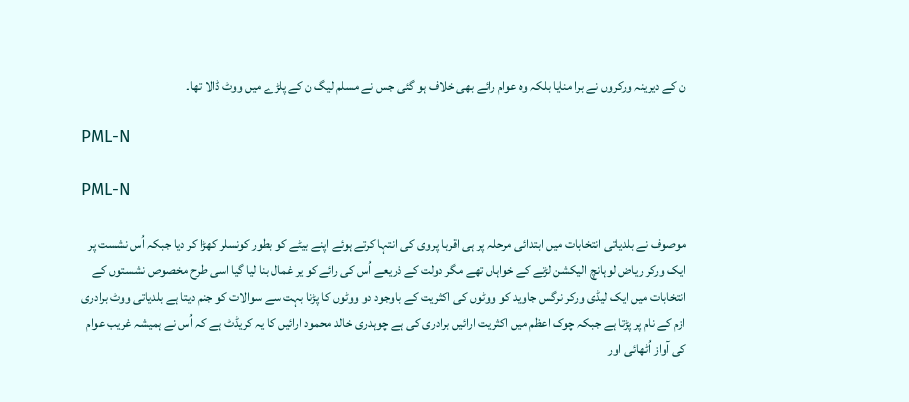ن کے دیرینہ ورکروں نے برا منایا بلکہ وہ عوام رائے بھی خلاف ہو گئی جس نے مسلم لیگ ن کے پلڑے میں ووٹ ڈالا تھا۔

PML-N

PML-N

موصوف نے بلدیاتی انتخابات میں ابتدائی مرحلہ پر ہی اقربا پروی کی انتہا کرتے ہوئے اپنے بیٹے کو بطور کونسلر کھڑا کر دیا جبکہ اُس نشست پر ایک ورکر ریاض لوہانچ الیکشن لڑنے کے خواہاں تھے مگر دولت کے ذریعے اُس کی رائے کو یر غمال بنا لیا گیا اسی طرح مخصوص نشستوں کے انتخابات میں ایک لیڈی ورکر نرگس جاوید کو ووٹوں کی اکثریت کے باوجود دو ووٹوں کا پڑنا بہت سے سوالات کو جنم دیتا ہے بلدیاتی ووٹ برادری ازم کے نام پر پڑتا ہے جبکہ چوک اعظم میں اکثریت ارائیں برادری کی ہے چوہدری خالد محمود ارائیں کا یہ کریڈٹ ہے کہ اُس نے ہمیشہ غریب عوام کی آواز اُٹھائی اور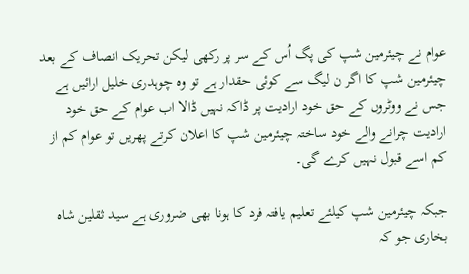عوام نے چیئرمین شپ کی پگ اُس کے سر پر رکھی لیکن تحریک انصاف کے بعد چیئرمین شپ کا اگر ن لیگ سے کوئی حقدار ہے تو وہ چوہدری خلیل ارائیں ہے جس نے ووٹروں کے حق خود ارادیت پر ڈاکہ نہیں ڈالا اب عوام کے حق خود ارادیت چرانے والے خود ساختہ چیئرمین شپ کا اعلان کرتے پھریں تو عوام کم از کم اسے قبول نہیں کرے گی۔

جبکہ چیئرمین شپ کیلئے تعلیم یافتہ فرد کا ہونا بھی ضروری ہے سید ثقلین شاہ بخاری جو کہ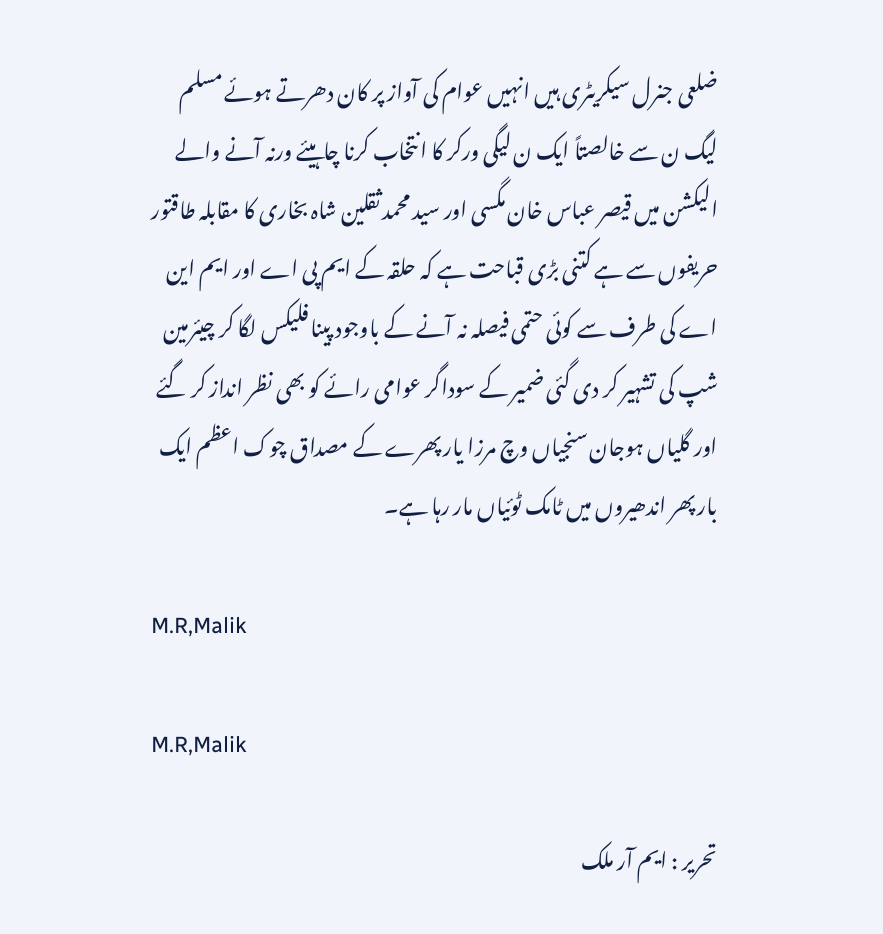ضلعی جنرل سیکریٹری ہیں انہیں عوام کی آواز پر کان دھرتے ہوئے مسلم لیگ ن سے خالصتاً ایک ن لیگی ورکر کا انتخاب کرنا چاہیئے ورنہ آنے والے الیکشن میں قیصر عباس خان مگسی اور سید محمد ثقلین شاہ بخاری کا مقابلہ طاقتور حریفوں سے ہے کتنی بڑی قباحت ہے کہ حلقہ کے ایم پی اے اور ایم این اے کی طرف سے کوئی حتمی فیصلہ نہ آنے کے باوجود پینا فلیکس لگا کر چیئرمین شپ کی تشہیر کر دی گئی ضمیر کے سوداگر عوامی رائے کو بھی نظر انداز کر گئے اور گلیاں ہوجان سنجیاں وچ مرزا یار پھرے کے مصداق چوک اعظم ایک بار پھر اندھیروں میں ٹامک ٹوئیاں مار رہا ہے۔

M.R,Malik

M.R,Malik

تحریر : ایم آر ملک